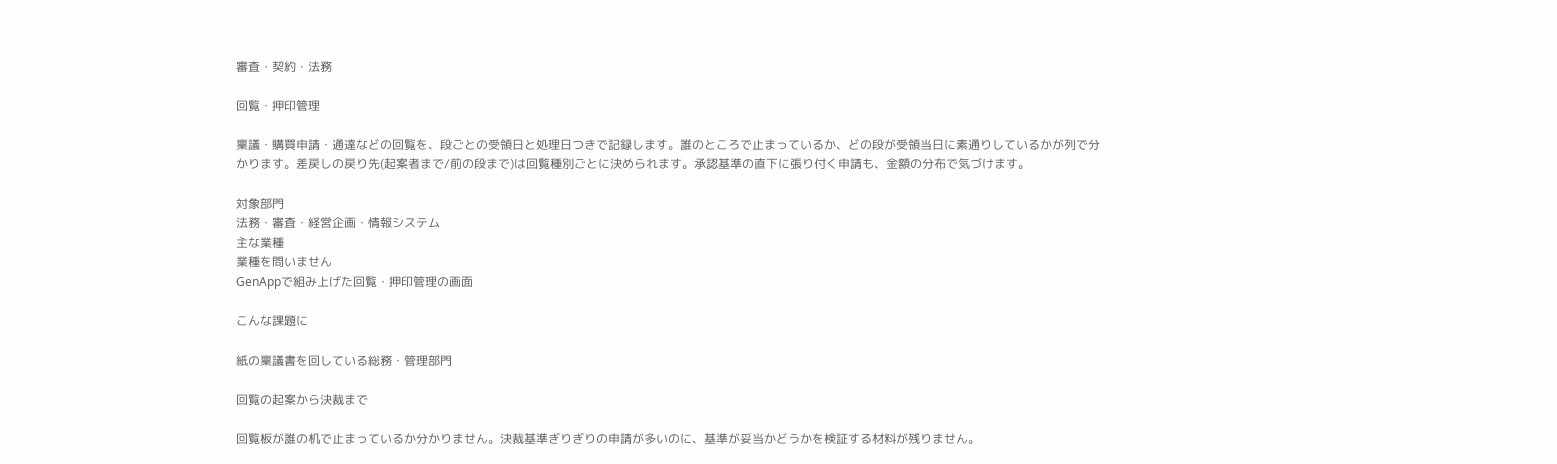審査・契約・法務

回覧・押印管理

稟議・購買申請・通達などの回覧を、段ごとの受領日と処理日つきで記録します。誰のところで止まっているか、どの段が受領当日に素通りしているかが列で分かります。差戻しの戻り先(起案者まで/前の段まで)は回覧種別ごとに決められます。承認基準の直下に張り付く申請も、金額の分布で気づけます。

対象部門
法務・審査・経営企画・情報システム
主な業種
業種を問いません
GenAppで組み上げた回覧・押印管理の画面

こんな課題に

紙の稟議書を回している総務・管理部門

回覧の起案から決裁まで

回覧板が誰の机で止まっているか分かりません。決裁基準ぎりぎりの申請が多いのに、基準が妥当かどうかを検証する材料が残りません。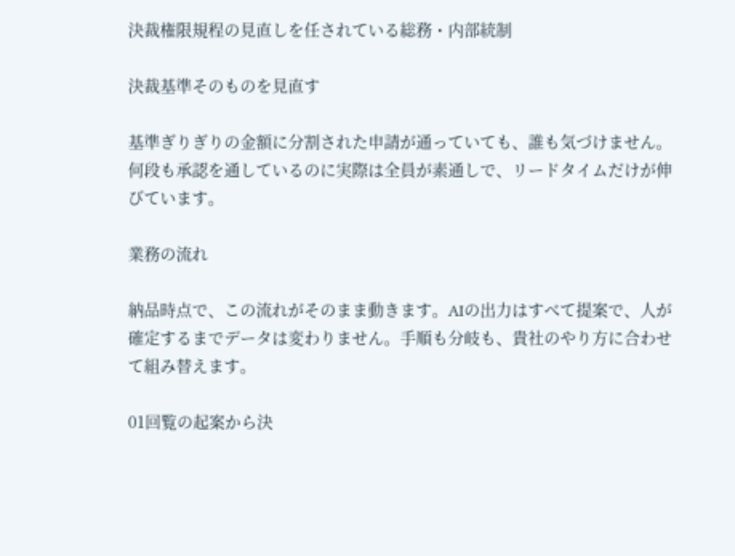決裁権限規程の見直しを任されている総務・内部統制

決裁基準そのものを見直す

基準ぎりぎりの金額に分割された申請が通っていても、誰も気づけません。何段も承認を通しているのに実際は全員が素通しで、リードタイムだけが伸びています。

業務の流れ

納品時点で、この流れがそのまま動きます。AIの出力はすべて提案で、人が確定するまでデータは変わりません。手順も分岐も、貴社のやり方に合わせて組み替えます。

01回覧の起案から決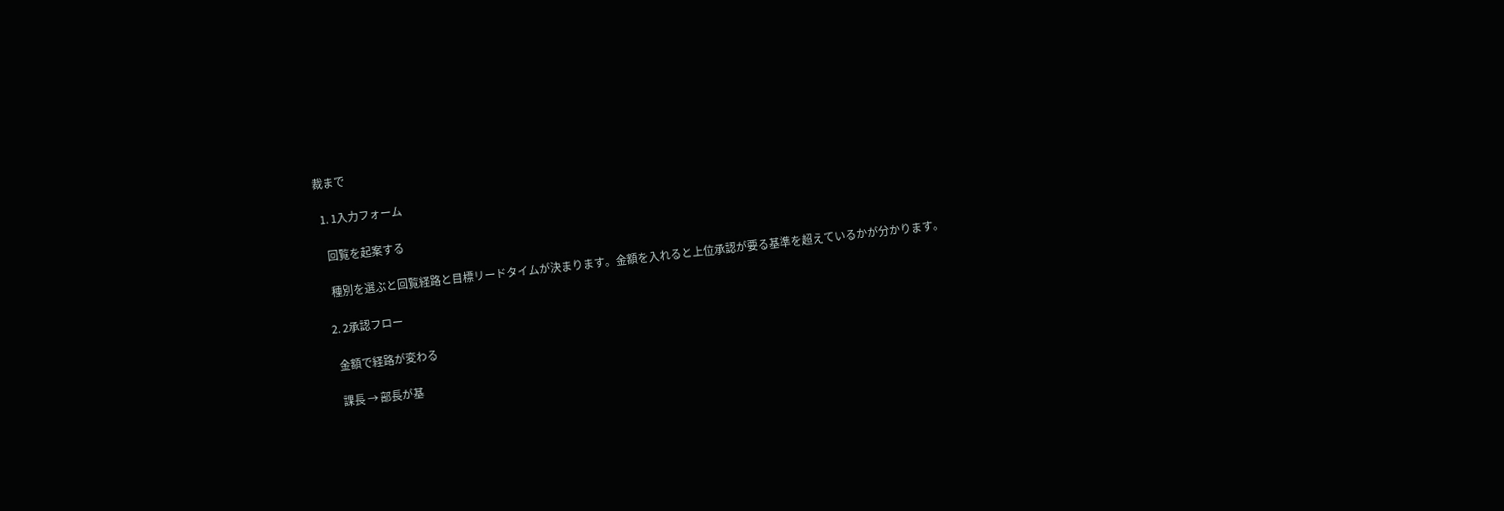裁まで

  1. 1入力フォーム

    回覧を起案する

    種別を選ぶと回覧経路と目標リードタイムが決まります。金額を入れると上位承認が要る基準を超えているかが分かります。

  2. 2承認フロー

    金額で経路が変わる

    課長 → 部長が基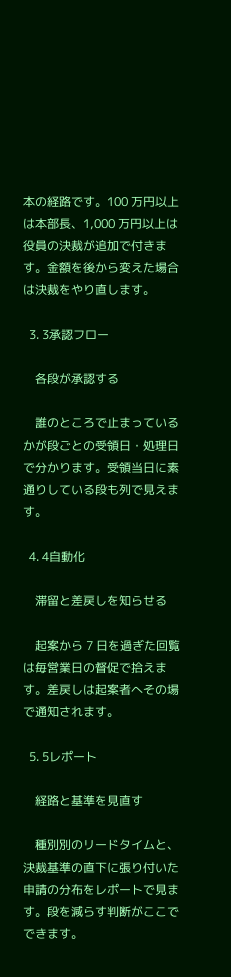本の経路です。100 万円以上は本部長、1,000 万円以上は役員の決裁が追加で付きます。金額を後から変えた場合は決裁をやり直します。

  3. 3承認フロー

    各段が承認する

    誰のところで止まっているかが段ごとの受領日・処理日で分かります。受領当日に素通りしている段も列で見えます。

  4. 4自動化

    滞留と差戻しを知らせる

    起案から 7 日を過ぎた回覧は毎営業日の督促で拾えます。差戻しは起案者へその場で通知されます。

  5. 5レポート

    経路と基準を見直す

    種別別のリードタイムと、決裁基準の直下に張り付いた申請の分布をレポートで見ます。段を減らす判断がここでできます。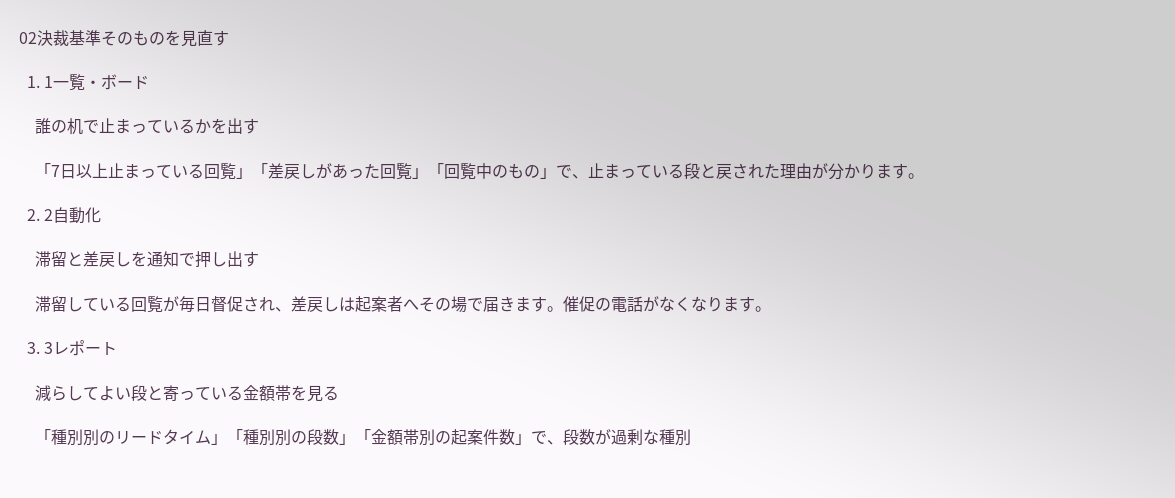02決裁基準そのものを見直す

  1. 1一覧・ボード

    誰の机で止まっているかを出す

    「7日以上止まっている回覧」「差戻しがあった回覧」「回覧中のもの」で、止まっている段と戻された理由が分かります。

  2. 2自動化

    滞留と差戻しを通知で押し出す

    滞留している回覧が毎日督促され、差戻しは起案者へその場で届きます。催促の電話がなくなります。

  3. 3レポート

    減らしてよい段と寄っている金額帯を見る

    「種別別のリードタイム」「種別別の段数」「金額帯別の起案件数」で、段数が過剰な種別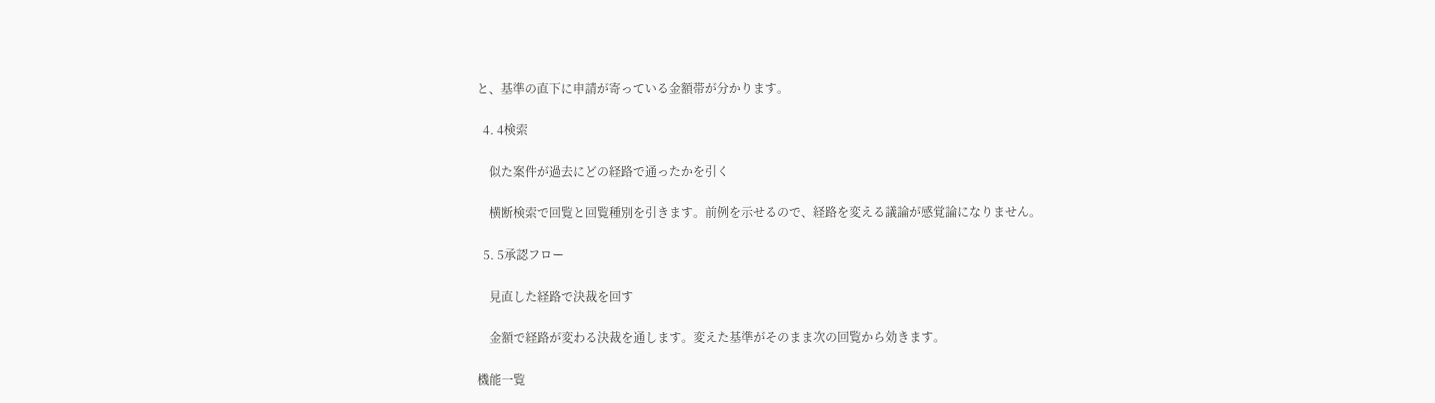と、基準の直下に申請が寄っている金額帯が分かります。

  4. 4検索

    似た案件が過去にどの経路で通ったかを引く

    横断検索で回覧と回覧種別を引きます。前例を示せるので、経路を変える議論が感覚論になりません。

  5. 5承認フロー

    見直した経路で決裁を回す

    金額で経路が変わる決裁を通します。変えた基準がそのまま次の回覧から効きます。

機能一覧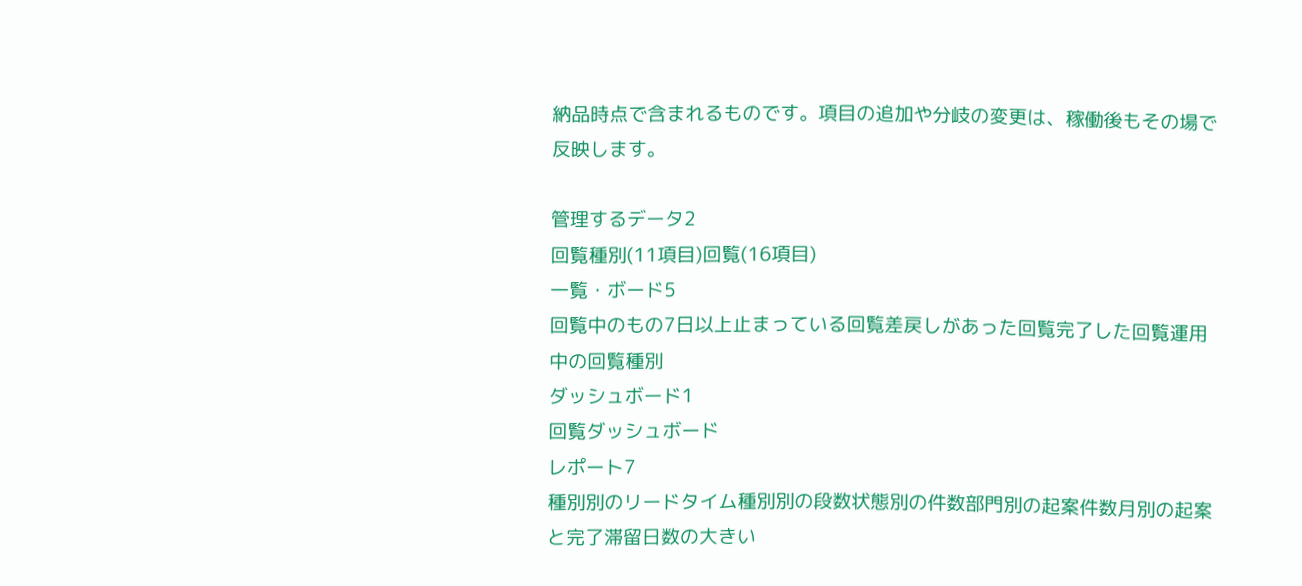納品時点で含まれるものです。項目の追加や分岐の変更は、稼働後もその場で反映します。

管理するデータ2
回覧種別(11項目)回覧(16項目)
一覧・ボード5
回覧中のもの7日以上止まっている回覧差戻しがあった回覧完了した回覧運用中の回覧種別
ダッシュボード1
回覧ダッシュボード
レポート7
種別別のリードタイム種別別の段数状態別の件数部門別の起案件数月別の起案と完了滞留日数の大きい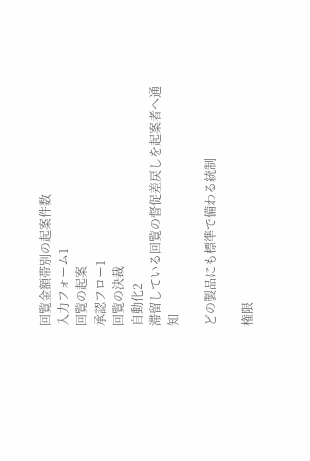回覧金額帯別の起案件数
入力フォーム1
回覧の起案
承認フロー1
回覧の決裁
自動化2
滞留している回覧の督促差戻しを起案者へ通知

どの製品にも標準で備わる統制

権限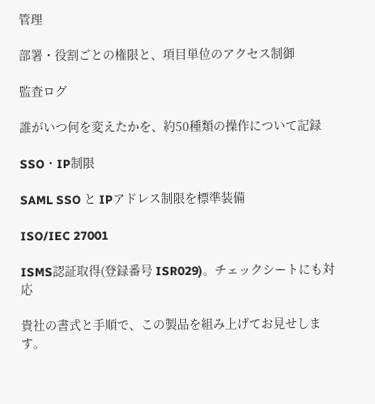管理

部署・役割ごとの権限と、項目単位のアクセス制御

監査ログ

誰がいつ何を変えたかを、約50種類の操作について記録

SSO・IP制限

SAML SSO と IPアドレス制限を標準装備

ISO/IEC 27001

ISMS認証取得(登録番号 ISR029)。チェックシートにも対応

貴社の書式と手順で、この製品を組み上げてお見せします。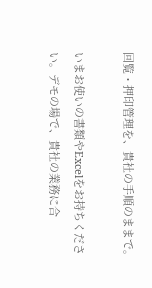回覧・押印管理を、貴社の手順のままで。

いまお使いの書類やExcelをお持ちください。デモの場で、貴社の業務に合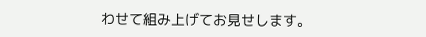わせて組み上げてお見せします。